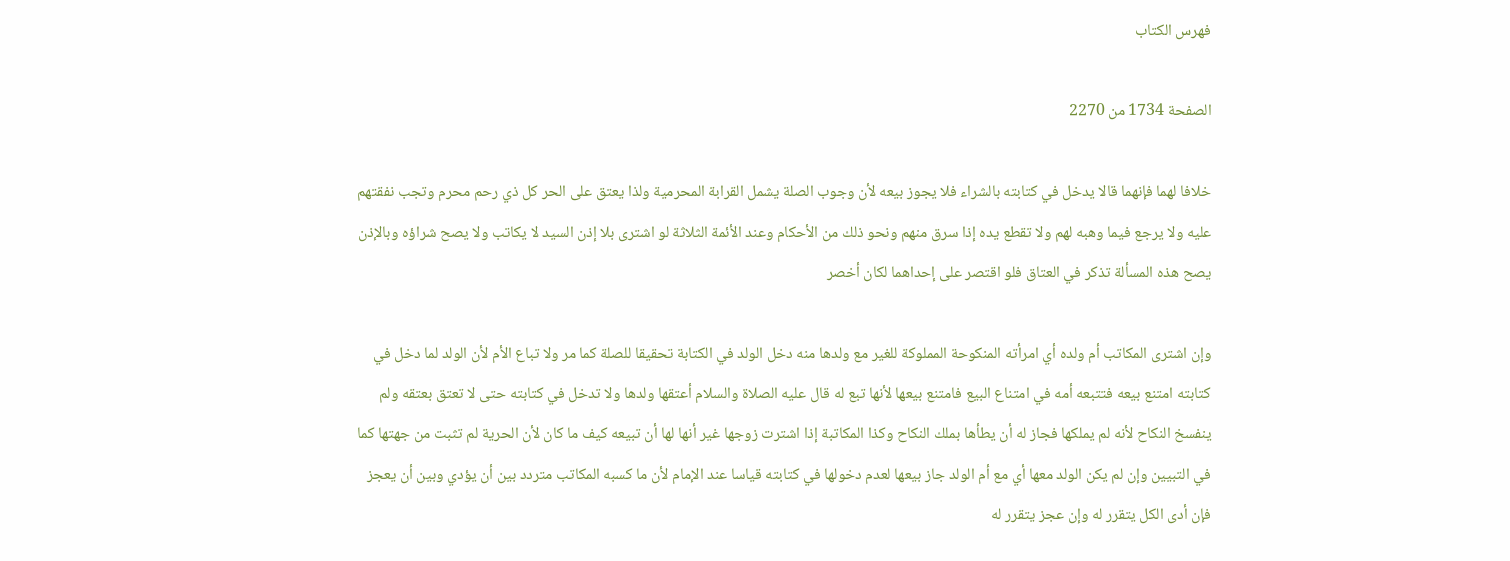فهرس الكتاب

الصفحة 1734 من 2270

خلافا لهما فإنهما قالا يدخل في كتابته بالشراء فلا يجوز بيعه لأن وجوب الصلة يشمل القرابة المحرمية ولذا يعتق على الحر كل ذي رحم محرم وتجب نفقتهم عليه ولا يرجع فيما وهبه لهم ولا تقطع يده إذا سرق منهم ونحو ذلك من الأحكام وعند الأئمة الثلاثة لو اشترى بلا إذن السيد لا يكاتب ولا يصح شراؤه وبالإذن يصح هذه المسألة تذكر في العتاق فلو اقتصر على إحداهما لكان أخصر

وإن اشترى المكاتب أم ولده أي امرأته المنكوحة المملوكة للغير مع ولدها منه دخل الولد في الكتابة تحقيقا للصلة كما مر ولا تباع الأم لأن الولد لما دخل في كتابته امتنع بيعه فتتبعه أمه في امتناع البيع فامتنع بيعها لأنها تبع له قال عليه الصلاة والسلام أعتقها ولدها ولا تدخل في كتابته حتى لا تعتق بعتقه ولم ينفسخ النكاح لأنه لم يملكها فجاز له أن يطأها بملك النكاح وكذا المكاتبة إذا اشترت زوجها غير أنها لها أن تبيعه كيف ما كان لأن الحرية لم تثبت من جهتها كما في التبيين وإن لم يكن الولد معها أي مع أم الولد جاز بيعها لعدم دخولها في كتابته قياسا عند الإمام لأن ما كسبه المكاتب متردد بين أن يؤدي وبين أن يعجز فإن أدى الكل يتقرر له وإن عجز يتقرر له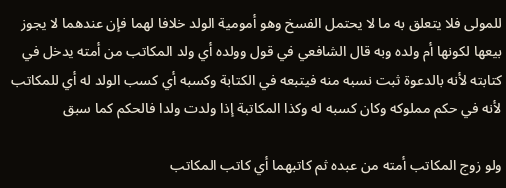للمولى فلا يتعلق به ما لا يحتمل الفسخ وهو أمومية الولد خلافا لهما فإن عندهما لا يجوز بيعها لكونها أم ولده وبه قال الشافعي في قول وولده أي ولد المكاتب من أمته يدخل في كتابته لأنه بالدعوة ثبت نسبه منه فيتبعه في الكتابة وكسبه أي كسب الولد له أي للمكاتب لأنه في حكم مملوكه وكان كسبه له وكذا المكاتبة إذا ولدت ولدا فالحكم كما سبق

ولو زوج المكاتب أمته من عبده ثم كاتبهما أي كاتب المكاتب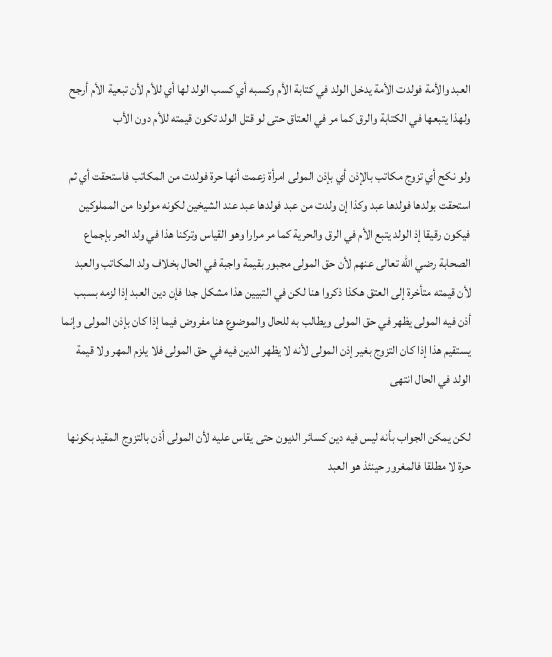العبد والأمة فولدت الأمة يدخل الولد في كتابة الأم وكسبه أي كسب الولد لها أي للأم لأن تبعية الأم أرجح ولهذا يتبعها في الكتابة والرق كما مر في العتاق حتى لو قتل الولد تكون قيمته للأم دون الأب

ولو نكح أي تزوج مكاتب بالإذن أي بإذن المولى امرأة زعمت أنها حرة فولدت من المكاتب فاستحقت أي ثم استحقت بولدها فولدها عبد وكذا إن ولدت من عبد فولدها عبد عند الشيخين لكونه مولودا من المملوكين فيكون رقيقا إذ الولد يتبع الأم في الرق والحرية كما مر مرارا وهو القياس وتركنا هذا في ولد الحر بإجماع الصحابة رضي الله تعالى عنهم لأن حق المولى مجبور بقيمة واجبة في الحال بخلاف ولد المكاتب والعبد لأن قيمته متأخرة إلى العتق هكذا ذكروا هنا لكن في التبيين هذا مشكل جدا فإن دين العبد إذا لزمه بسبب أذن فيه المولى يظهر في حق المولى ويطالب به للحال والموضوع هنا مفروض فيما إذا كان بإذن المولى وإنما يستقيم هذا إذا كان التزوج بغير إذن المولى لأنه لا يظهر الدين فيه في حق المولى فلا يلزم المهر ولا قيمة الولد في الحال انتهى

لكن يمكن الجواب بأنه ليس فيه دين كسائر الديون حتى يقاس عليه لأن المولى أذن بالتزوج المقيد بكونها حرة لا مطلقا فالمغرور حينئذ هو العبد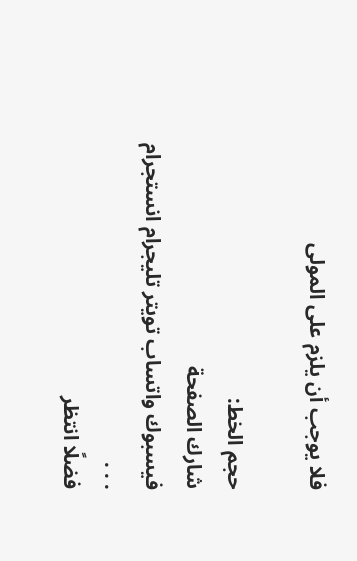فلا يوجب أن يلزم على المولى

حجم الخط:
شارك الصفحة
فيسبوك واتساب تويتر تليجرام انستجرام
. . .
فضلًا انتظر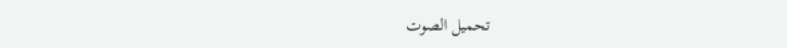تحميل الصوت